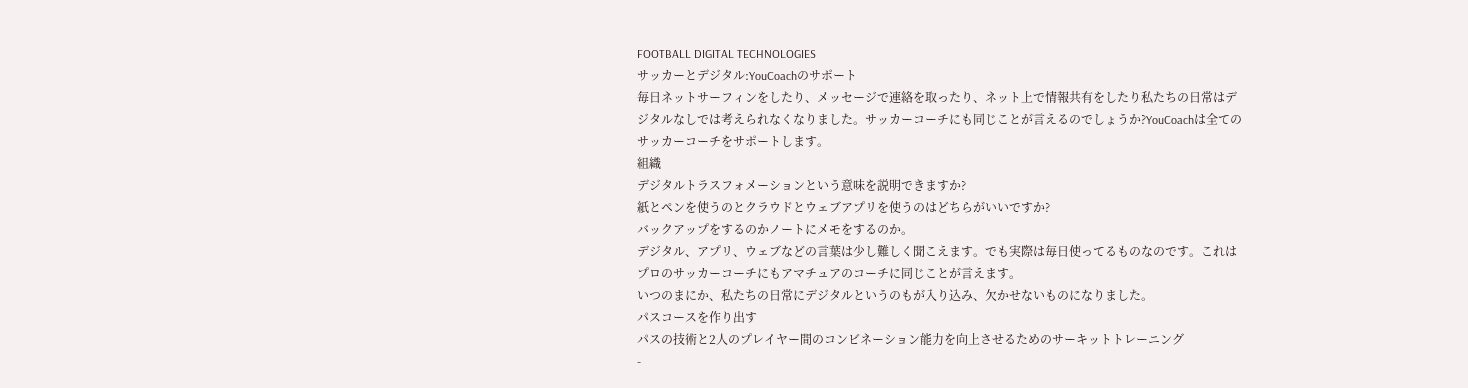FOOTBALL DIGITAL TECHNOLOGIES
サッカーとデジタル:YouCoachのサポート
毎日ネットサーフィンをしたり、メッセージで連絡を取ったり、ネット上で情報共有をしたり私たちの日常はデジタルなしでは考えられなくなりました。サッカーコーチにも同じことが言えるのでしょうか?YouCoachは全てのサッカーコーチをサポートします。
組織
デジタルトラスフォメーションという意味を説明できますか?
紙とペンを使うのとクラウドとウェブアプリを使うのはどちらがいいですか?
バックアップをするのかノートにメモをするのか。
デジタル、アプリ、ウェブなどの言葉は少し難しく聞こえます。でも実際は毎日使ってるものなのです。これはプロのサッカーコーチにもアマチュアのコーチに同じことが言えます。
いつのまにか、私たちの日常にデジタルというのもが入り込み、欠かせないものになりました。
パスコースを作り出す
パスの技術と2人のプレイヤー間のコンビネーション能力を向上させるためのサーキットトレーニング
-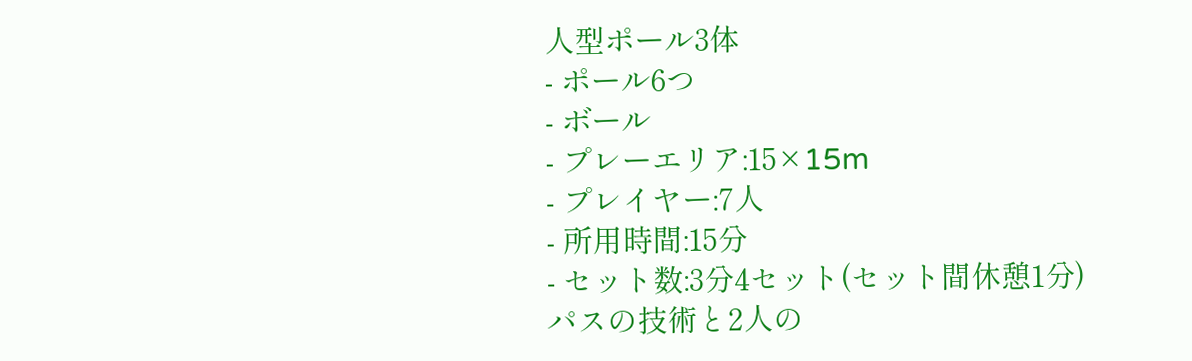人型ポール3体
- ポール6つ
- ボール
- プレーエリア:15×15m
- プレイヤー:7人
- 所用時間:15分
- セット数:3分4セット(セット間休憩1分)
パスの技術と2人の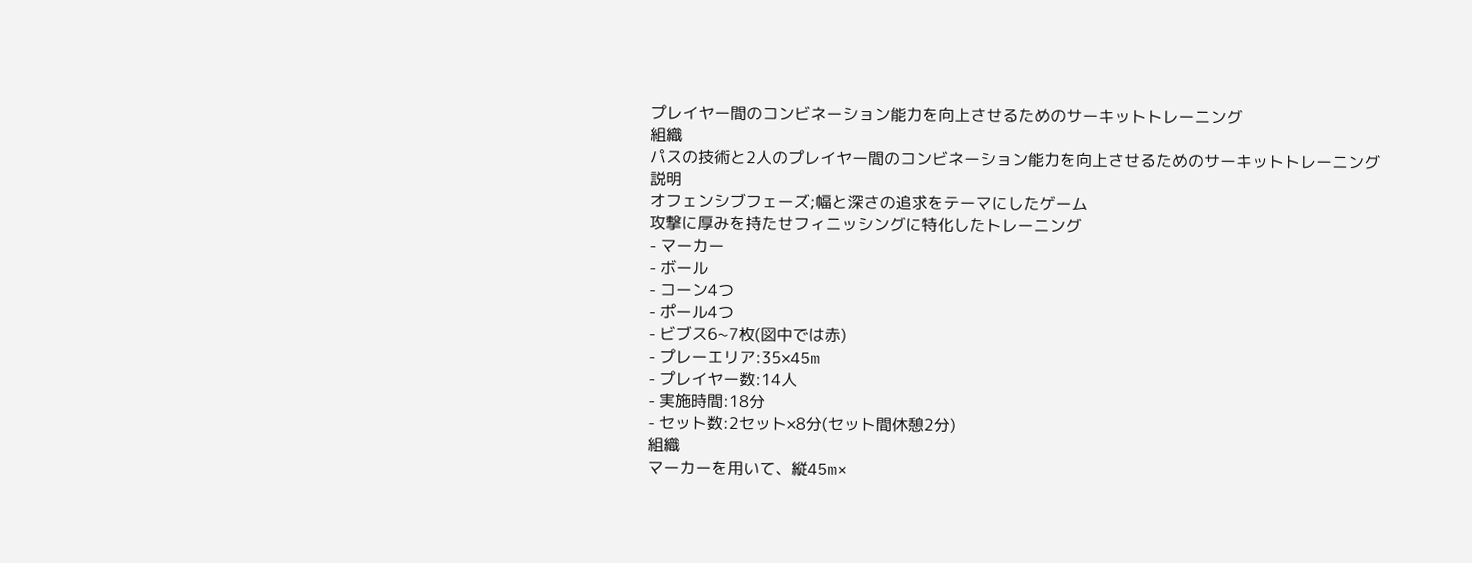プレイヤー間のコンビネーション能力を向上させるためのサーキットトレーニング
組織
パスの技術と2人のプレイヤー間のコンビネーション能力を向上させるためのサーキットトレーニング
説明
オフェンシブフェーズ;幅と深さの追求をテーマにしたゲーム
攻撃に厚みを持たせフィニッシングに特化したトレーニング
- マーカー
- ボール
- コーン4つ
- ポール4つ
- ビブス6~7枚(図中では赤)
- プレーエリア:35×45m
- プレイヤー数:14人
- 実施時間:18分
- セット数:2セット×8分(セット間休憩2分)
組織
マーカーを用いて、縦45m×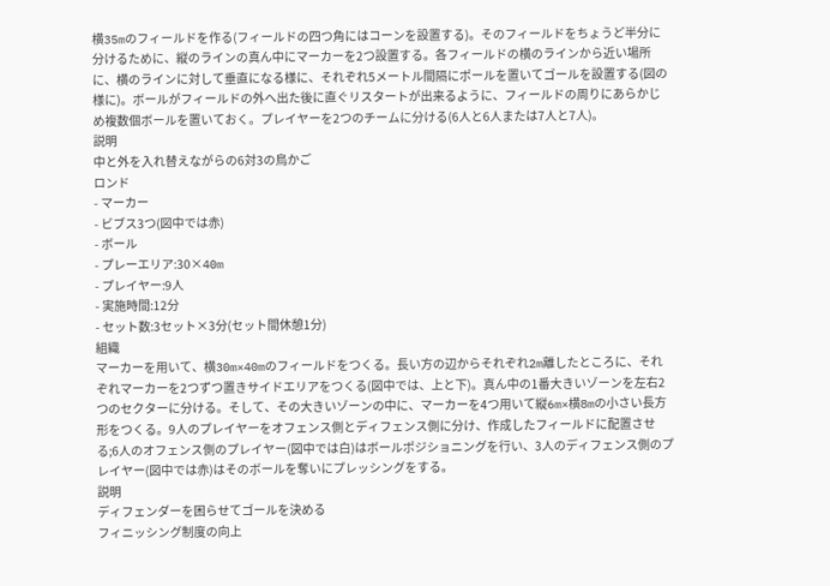横35mのフィールドを作る(フィールドの四つ角にはコーンを設置する)。そのフィールドをちょうど半分に分けるために、縦のラインの真ん中にマーカーを2つ設置する。各フィールドの横のラインから近い場所に、横のラインに対して垂直になる様に、それぞれ5メートル間隔にポールを置いてゴールを設置する(図の様に)。ボールがフィールドの外へ出た後に直ぐリスタートが出来るように、フィールドの周りにあらかじめ複数個ボールを置いておく。プレイヤーを2つのチームに分ける(6人と6人または7人と7人)。
説明
中と外を入れ替えながらの6対3の鳥かご
ロンド
- マーカー
- ビブス3つ(図中では赤)
- ボール
- プレーエリア:30×40m
- プレイヤー:9人
- 実施時間:12分
- セット数:3セット×3分(セット間休憩1分)
組織
マーカーを用いて、横30m×40mのフィールドをつくる。長い方の辺からそれぞれ2m離したところに、それぞれマーカーを2つずつ置きサイドエリアをつくる(図中では、上と下)。真ん中の1番大きいゾーンを左右2つのセクターに分ける。そして、その大きいゾーンの中に、マーカーを4つ用いて縦6m×横8mの小さい長方形をつくる。9人のプレイヤーをオフェンス側とディフェンス側に分け、作成したフィールドに配置させる;6人のオフェンス側のプレイヤー(図中では白)はボールポジショニングを行い、3人のディフェンス側のプレイヤー(図中では赤)はそのボールを奪いにプレッシングをする。
説明
ディフェンダーを困らせてゴールを決める
フィニッシング制度の向上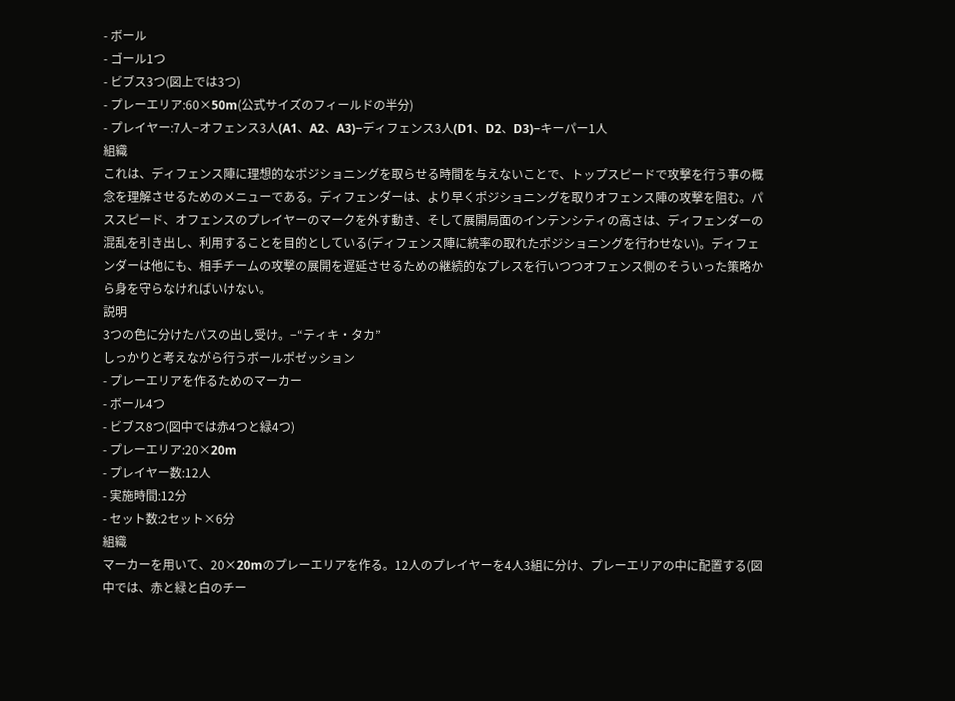- ボール
- ゴール1つ
- ビブス3つ(図上では3つ)
- プレーエリア:60×50m(公式サイズのフィールドの半分)
- プレイヤー:7人−オフェンス3人(A1、A2、A3)−ディフェンス3人(D1、D2、D3)−キーパー1人
組織
これは、ディフェンス陣に理想的なポジショニングを取らせる時間を与えないことで、トップスピードで攻撃を行う事の概念を理解させるためのメニューである。ディフェンダーは、より早くポジショニングを取りオフェンス陣の攻撃を阻む。パススピード、オフェンスのプレイヤーのマークを外す動き、そして展開局面のインテンシティの高さは、ディフェンダーの混乱を引き出し、利用することを目的としている(ディフェンス陣に統率の取れたポジショニングを行わせない)。ディフェンダーは他にも、相手チームの攻撃の展開を遅延させるための継続的なプレスを行いつつオフェンス側のそういった策略から身を守らなければいけない。
説明
3つの色に分けたパスの出し受け。−“ティキ・タカ”
しっかりと考えながら行うボールポゼッション
- プレーエリアを作るためのマーカー
- ボール4つ
- ビブス8つ(図中では赤4つと緑4つ)
- プレーエリア:20×20m
- プレイヤー数:12人
- 実施時間:12分
- セット数:2セット×6分
組織
マーカーを用いて、20×20mのプレーエリアを作る。12人のプレイヤーを4人3組に分け、プレーエリアの中に配置する(図中では、赤と緑と白のチー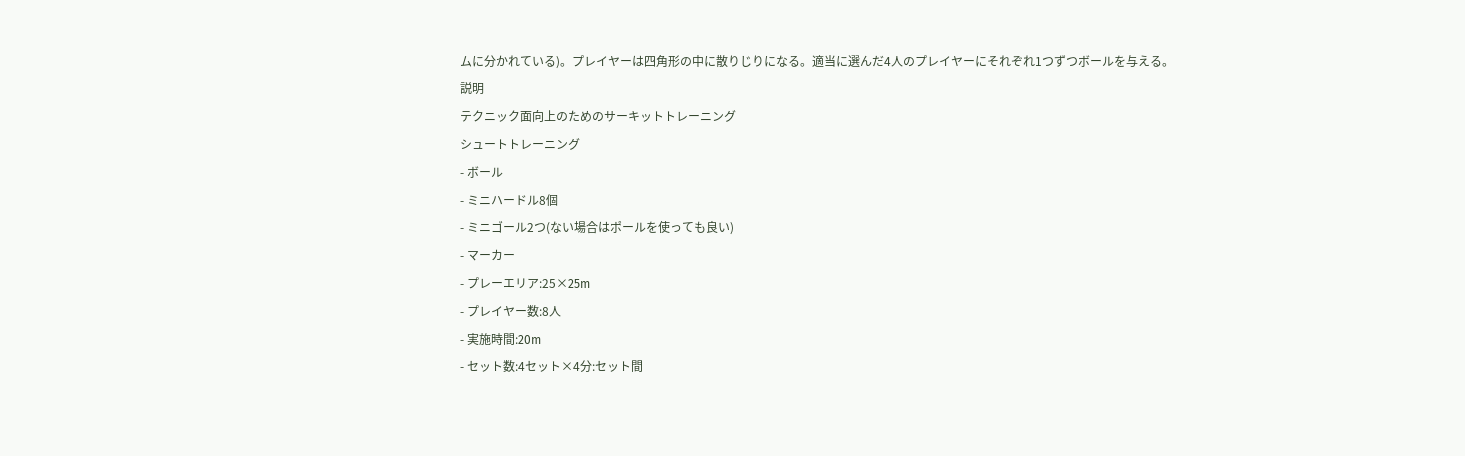ムに分かれている)。プレイヤーは四角形の中に散りじりになる。適当に選んだ4人のプレイヤーにそれぞれ1つずつボールを与える。
説明
テクニック面向上のためのサーキットトレーニング
シュートトレーニング
- ボール
- ミニハードル8個
- ミニゴール2つ(ない場合はポールを使っても良い)
- マーカー
- プレーエリア:25×25m
- プレイヤー数:8人
- 実施時間:20m
- セット数:4セット×4分:セット間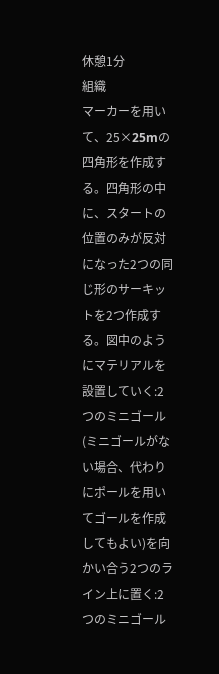休憩1分
組織
マーカーを用いて、25×25mの四角形を作成する。四角形の中に、スタートの位置のみが反対になった2つの同じ形のサーキットを2つ作成する。図中のようにマテリアルを設置していく:2つのミニゴール(ミニゴールがない場合、代わりにポールを用いてゴールを作成してもよい)を向かい合う2つのライン上に置く:2つのミニゴール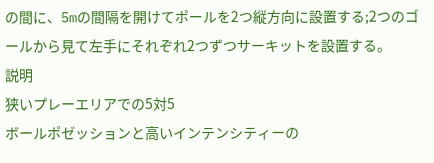の間に、5mの間隔を開けてポールを2つ縦方向に設置する;2つのゴールから見て左手にそれぞれ2つずつサーキットを設置する。
説明
狭いプレーエリアでの5対5
ボールポゼッションと高いインテンシティーの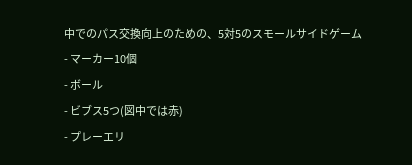中でのパス交換向上のための、5対5のスモールサイドゲーム
- マーカー10個
- ボール
- ビブス5つ(図中では赤)
- プレーエリ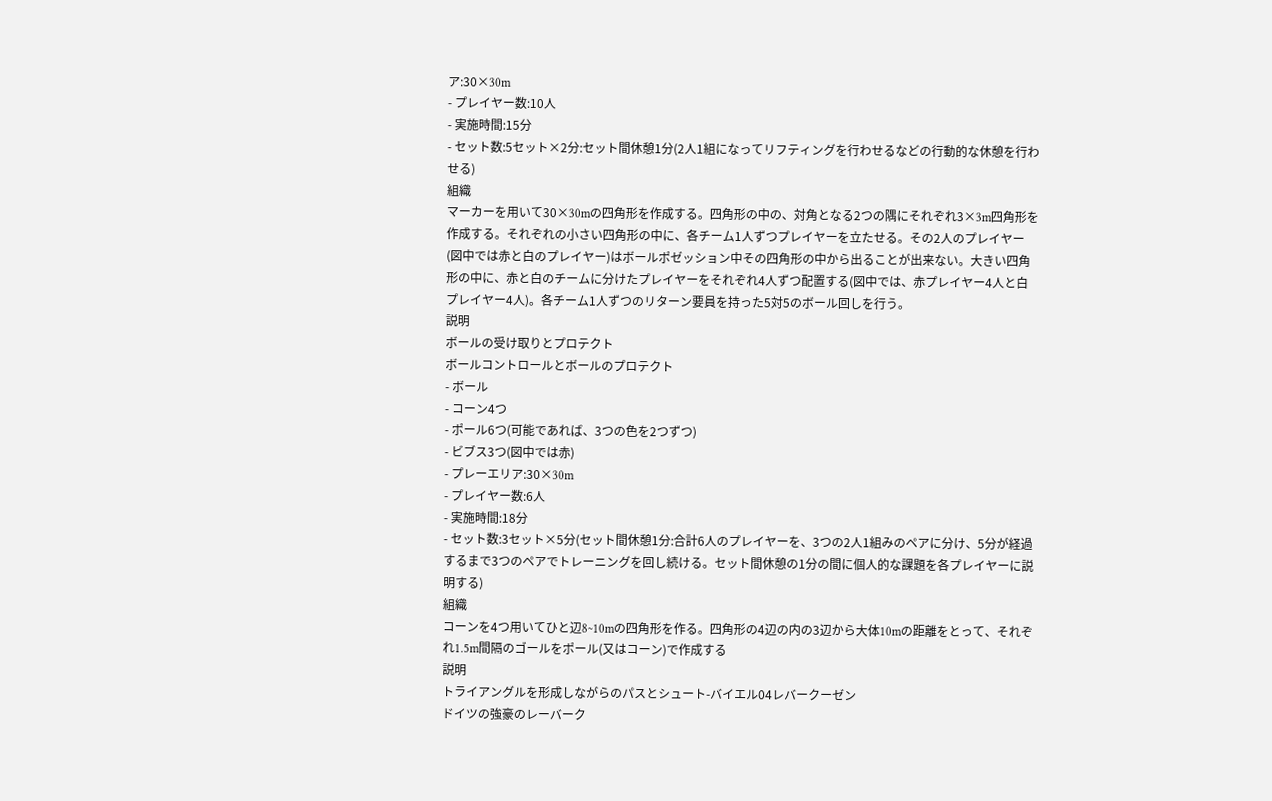ア:30×30m
- プレイヤー数:10人
- 実施時間:15分
- セット数:5セット×2分:セット間休憩1分(2人1組になってリフティングを行わせるなどの行動的な休憩を行わせる)
組織
マーカーを用いて30×30mの四角形を作成する。四角形の中の、対角となる2つの隅にそれぞれ3×3m四角形を作成する。それぞれの小さい四角形の中に、各チーム1人ずつプレイヤーを立たせる。その2人のプレイヤー(図中では赤と白のプレイヤー)はボールポゼッション中その四角形の中から出ることが出来ない。大きい四角形の中に、赤と白のチームに分けたプレイヤーをそれぞれ4人ずつ配置する(図中では、赤プレイヤー4人と白プレイヤー4人)。各チーム1人ずつのリターン要員を持った5対5のボール回しを行う。
説明
ボールの受け取りとプロテクト
ボールコントロールとボールのプロテクト
- ボール
- コーン4つ
- ポール6つ(可能であれば、3つの色を2つずつ)
- ビブス3つ(図中では赤)
- プレーエリア:30×30m
- プレイヤー数:6人
- 実施時間:18分
- セット数:3セット×5分(セット間休憩1分:合計6人のプレイヤーを、3つの2人1組みのペアに分け、5分が経過するまで3つのペアでトレーニングを回し続ける。セット間休憩の1分の間に個人的な課題を各プレイヤーに説明する)
組織
コーンを4つ用いてひと辺8~10mの四角形を作る。四角形の4辺の内の3辺から大体10mの距離をとって、それぞれ1.5m間隔のゴールをポール(又はコーン)で作成する
説明
トライアングルを形成しながらのパスとシュート-バイエル04レバークーゼン
ドイツの強豪のレーバーク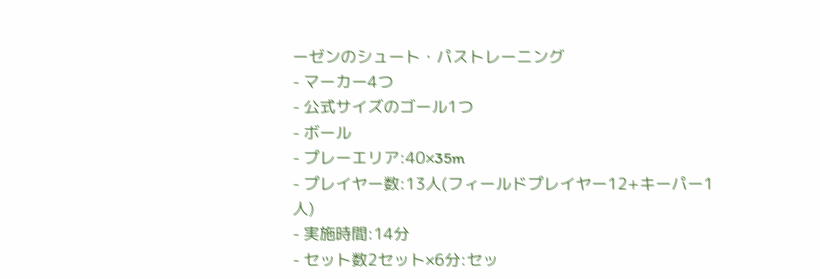ーゼンのシュート・パストレーニング
- マーカー4つ
- 公式サイズのゴール1つ
- ボール
- プレーエリア:40×35m
- プレイヤー数:13人(フィールドプレイヤー12+キーパー1人)
- 実施時間:14分
- セット数2セット×6分:セッ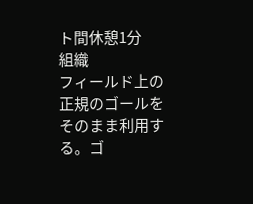ト間休憩1分
組織
フィールド上の正規のゴールをそのまま利用する。ゴ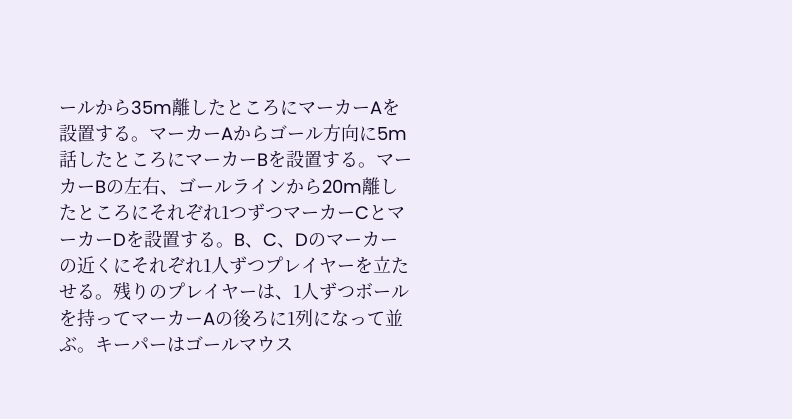ールから35m離したところにマーカーAを設置する。マーカーAからゴール方向に5m話したところにマーカーBを設置する。マーカーBの左右、ゴールラインから20m離したところにそれぞれ1つずつマーカーCとマーカーDを設置する。B、C、Dのマーカーの近くにそれぞれ1人ずつプレイヤーを立たせる。残りのプレイヤーは、1人ずつボールを持ってマーカーAの後ろに1列になって並ぶ。キーパーはゴールマウス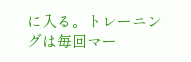に入る。トレーニングは毎回マー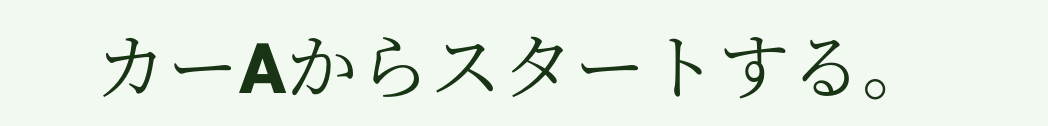カーAからスタートする。